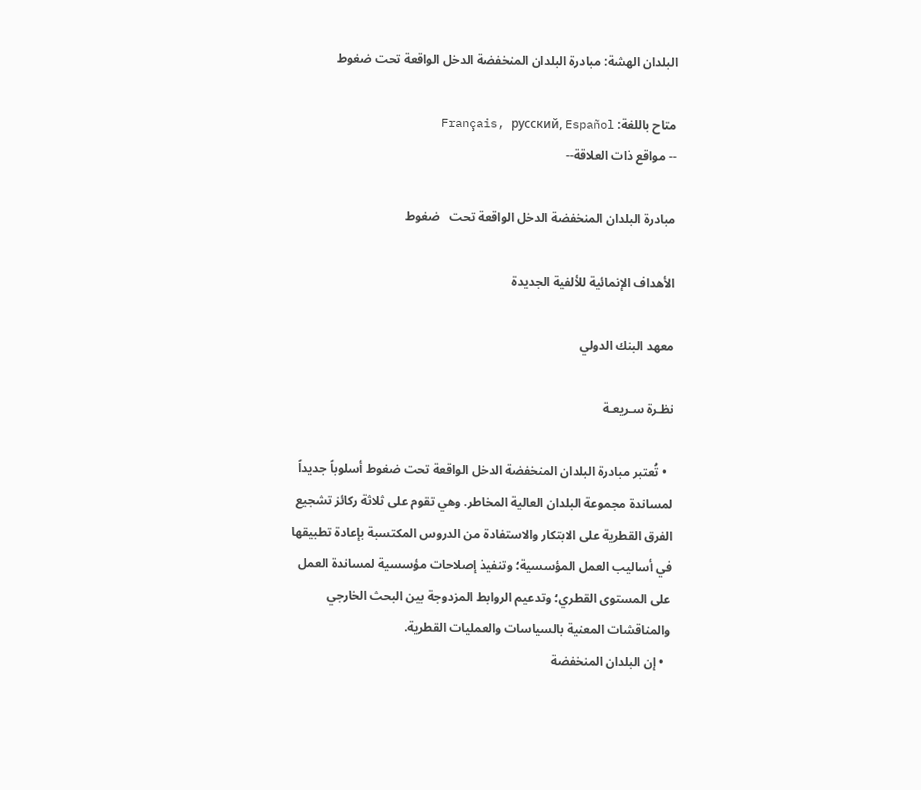البلدان الهشة: مبادرة البلدان المنخفضة الدخل الواقعة تحت ضغوط

متاح باللغة: Français, русский, Español
-- مواقع ذات العلاقة--

مبادرة البلدان المنخفضة الدخل الواقعة تحت   ضغوط

الأهداف الإنمائية للألفية الجديدة

معهد البنك الدولي

نظـرة سـريعـة

  • تُعتبر مبادرة البلدان المنخفضة الدخل الواقعة تحت ضغوط أسلوباً جديداً لمساندة مجموعة البلدان العالية المخاطر. وهي تقوم على ثلاثة ركائز تشجيع الفرق القطرية على الابتكار والاستفادة من الدروس المكتسبة بإعادة تطبيقها في أساليب العمل المؤسسية؛ وتنفيذ إصلاحات مؤسسية لمساندة العمل على المستوى القطري؛ وتدعيم الروابط المزدوجة بين البحث الخارجي والمناقشات المعنية بالسياسات والعمليات القطرية.
  • إن البلدان المنخفضة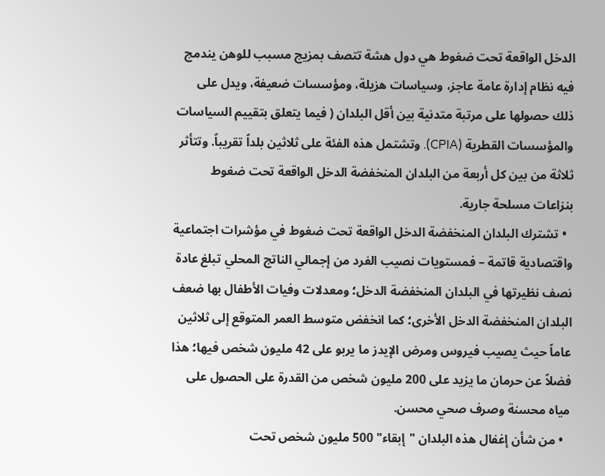الدخل الواقعة تحت ضغوط هي دول هشة تتصف بمزيج مسبب للوهن يندمج فيه نظام إدارة عامة عاجز، وسياسات هزيلة، ومؤسسات ضعيفة، ويدل على ذلك حصولها على مرتبة متدنية بين أقل البلدان ( فيما يتعلق بتقييم السياسات والمؤسسات القطرية (CPIA). وتشتمل هذه الفئة على ثلاثين بلداً تقريباً. وتتأثر ثلاثة من بين كل أربعة من البلدان المنخفضة الدخل الواقعة تحت ضغوط بنزاعات مسلحة جارية.
  • تشترك البلدان المنخفضة الدخل الواقعة تحت ضغوط في مؤشرات اجتماعية واقتصادية قاتمة – فمستويات نصيب الفرد من إجمالي الناتج المحلي تبلغ عادة نصف نظيرتها في البلدان المنخفضة الدخل؛ ومعدلات وفيات الأطفال بها ضعف البلدان المنخفضة الدخل الأخرى؛ كما انخفض متوسط العمر المتوقع إلى ثلاثين عاماً حيث يصيب فيروس ومرض الإيدز ما يربو على 42 مليون شخص فيها؛ هذا فضلاً عن حرمان ما يزيد على 200 مليون شخص من القدرة على الحصول على مياه محسنة وصرف صحي محسن.
  • من شأن إغفال هذه البلدان "إبقاء" 500 مليون شخص تحت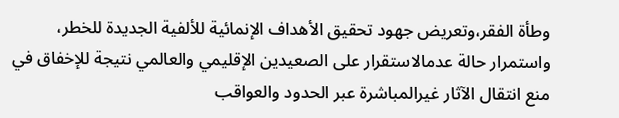وطأة الفقر،وتعريض جهود تحقيق الأهداف الإنمائية للألفية الجديدة للخطر، واستمرار حالة عدمالاستقرار على الصعيدين الإقليمي والعالمي نتيجة للإخفاق في منع انتقال الآثار غيرالمباشرة عبر الحدود والعواقب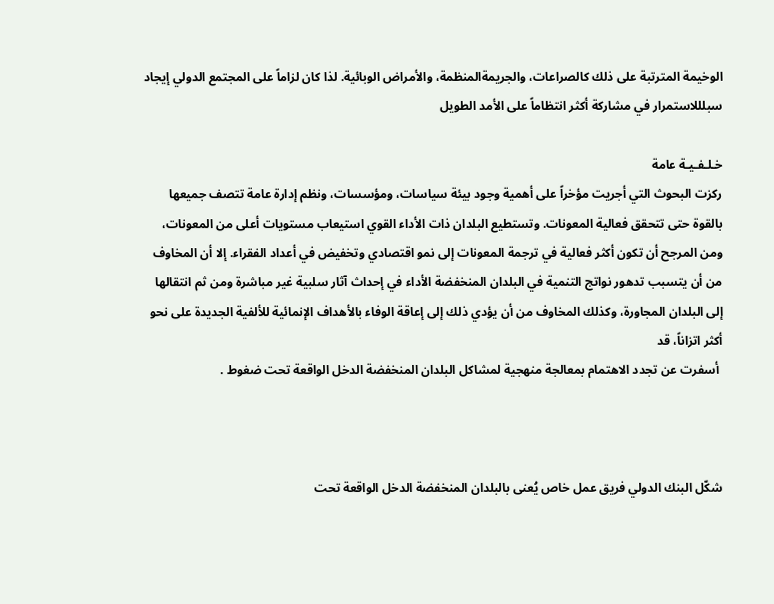الوخيمة المترتبة على ذلك كالصراعات، والجريمةالمنظمة، والأمراض الوبائية. لذا كان لزاماً على المجتمع الدولي إيجاد سبلللاستمرار في مشاركة أكثر انتظاماً على الأمد الطويل

خـلـفـيـة عامة
ركزت البحوث التي أجريت مؤخراً على أهمية وجود بيئة سياسات، ومؤسسات، ونظم إدارة عامة تتصف جميعها بالقوة حتى تتحقق فعالية المعونات. وتستطيع البلدان ذات الأداء القوي استيعاب مستويات أعلى من المعونات، ومن المرجح أن تكون أكثر فعالية في ترجمة المعونات إلى نمو اقتصادي وتخفيض في أعداد الفقراء. إلا أن المخاوف من أن يتسبب تدهور نواتج التنمية في البلدان المنخفضة الأداء في إحداث آثار سلبية غير مباشرة ومن ثم انتقالها إلى البلدان المجاورة، وكذلك المخاوف من أن يؤدي ذلك إلى إعاقة الوفاء بالأهداف الإنمائية للألفية الجديدة على نحو أكثر اتزاناً، قد
 أسفرت عن تجدد الاهتمام بمعالجة منهجية لمشاكل البلدان المنخفضة الدخل الواقعة تحت ضغوط .



شكّل البنك الدولي فريق عمل خاص يُعنى بالبلدان المنخفضة الدخل الواقعة تحت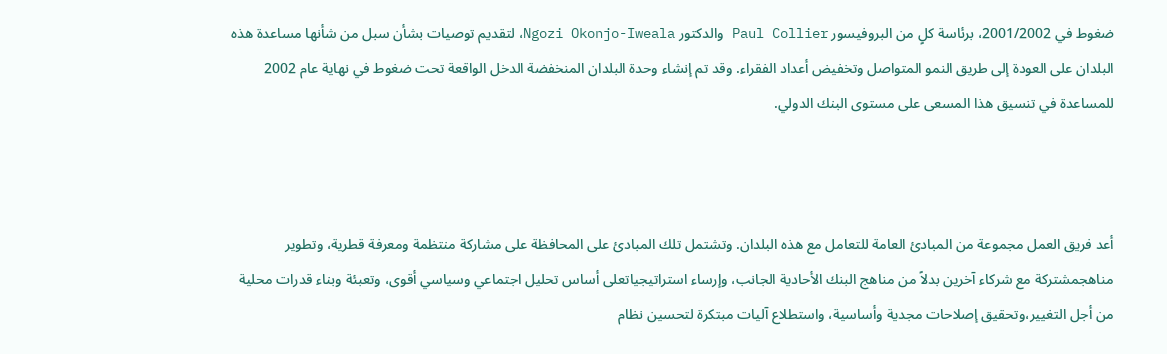ضغوط في 2001/2002، برئاسة كلٍ من البروفيسور Paul Collier والدكتور Ngozi Okonjo-Iweala، لتقديم توصيات بشأن سبل من شأنها مساعدة هذه البلدان على العودة إلى طريق النمو المتواصل وتخفيض أعداد الفقراء. وقد تم إنشاء وحدة البلدان المنخفضة الدخل الواقعة تحت ضغوط في نهاية عام 2002 للمساعدة في تنسيق هذا المسعى على مستوى البنك الدولي.



أعد فريق العمل مجموعة من المبادئ العامة للتعامل مع هذه البلدان. وتشتمل تلك المبادئ على المحافظة على مشاركة منتظمة ومعرفة قطرية، وتطوير مناهجمشتركة مع شركاء آخرين بدلاً من مناهج البنك الأحادية الجانب، وإرساء استراتيجياتعلى أساس تحليل اجتماعي وسياسي أقوى، وتعبئة وبناء قدرات محلية من أجل التغيير،وتحقيق إصلاحات مجدية وأساسية، واستطلاع آليات مبتكرة لتحسين نظام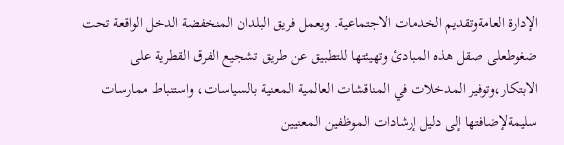الإدارة العامةوتقديم الخدمات الاجتماعية. ويعمل فريق البلدان المنخفضة الدخل الواقعة تحت ضغوطعلى صقل هذه المبادئ وتهيئتها للتطبيق عن طريق تشجيع الفرق القطرية على الابتكار،وتوفير المدخلات في المناقشات العالمية المعنية بالسياسات، واستنباط ممارسات سليمةلإضافتها إلى دليل إرشادات الموظفين المعنيين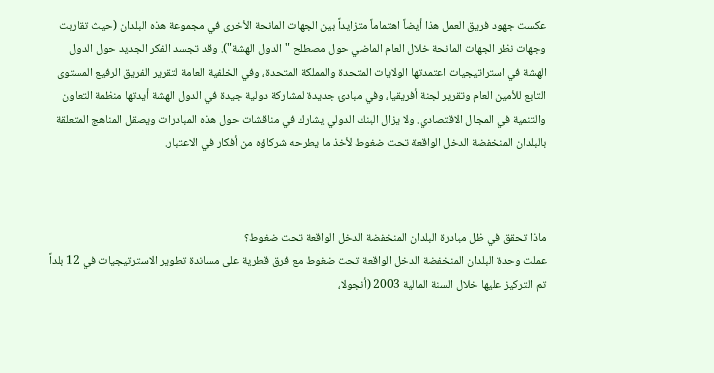عكست جهود فريق العمل هذا أيضاً اهتماماً متزايداً بين الجهات المانحة الأخرى في مجموعة هذه البلدان (حيث تقاربت وجهات نظر الجهات المانحة خلال العام الماضي حول مصطلح "الدول الهشة"). وقد تجسد الفكر الجديد حول الدول الهشة في استراتيجيات اعتمدتها الولايات المتحدة والمملكة المتحدة، وفي الخلفية العامة لتقرير الفريق الرفيع المستوى التابع للأمين العام وتقرير لجنة أفريقيا، وفي مبادئ جديدة لمشاركة دولية جيدة في الدول الهشة أيدتها منظمة التعاون والتنمية في المجال الاقتصادي. ولا يزال البنك الدولي يشارك في مناقشات حول هذه المبادرات ويصقل المناهج المتعلقة بالبلدان المنخفضة الدخل الواقعة تحت ضغوط لأخذ ما يطرحه شركاؤه من أفكار في الاعتبار.



ماذا تحقق في ظل مبادرة البلدان المنخفضة الدخل الواقعة تحت ضغوط؟
عملت وحدة البلدان المنخفضة الدخل الواقعة تحت ضغوط مع فرق قطرية على مساندة تطوير الاسترتيجيات في 12 بلداً تم التركيز عليها خلال السنة المالية 2003 (أنجولا،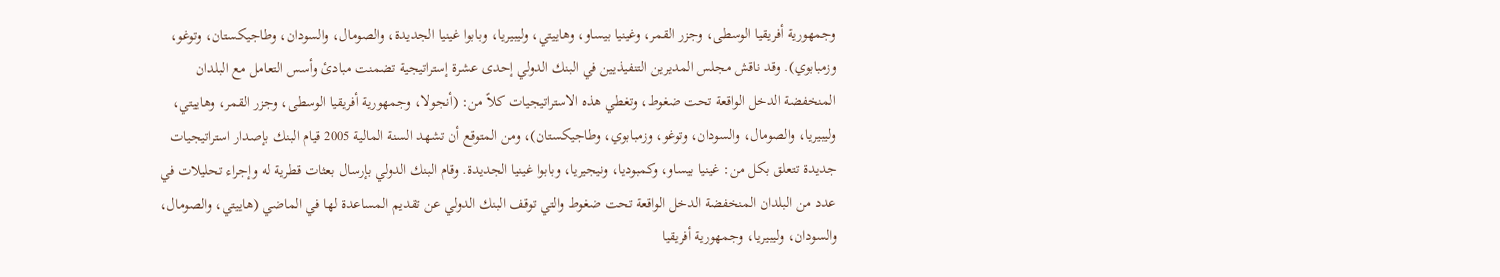وجمهورية أفريقيا الوسطى، وجزر القمر، وغينيا بيساو، وهاييتي، وليبيريا، وبابوا غينيا الجديدة، والصومال، والسودان، وطاجيكستان، وتوغو، وزمبابوي). وقد ناقش مجلس المديرين التنفيذيين في البنك الدولي إحدى عشرة إستراتيجية تضمنت مبادئ وأسس التعامل مع البلدان المنخفضة الدخل الواقعة تحت ضغوط، وتغطي هذه الاستراتيجيات كلاً من: (أنجولا، وجمهورية أفريقيا الوسطى، وجزر القمر، وهاييتي، وليبيريا، والصومال، والسودان، وتوغو، وزمبابوي، وطاجيكستان)، ومن المتوقع أن تشهد السنة المالية 2005 قيام البنك بإصدار استراتيجيات جديدة تتعلق بكل من: غينيا بيساو، وكمبوديا، ونيجيريا، وبابوا غينيا الجديدة. وقام البنك الدولي بإرسال بعثات قطرية له وإجراء تحليلات في عدد من البلدان المنخفضة الدخل الواقعة تحت ضغوط والتي توقف البنك الدولي عن تقديم المساعدة لها في الماضي (هاييتي، والصومال، والسودان، وليبيريا، وجمهورية أفريقيا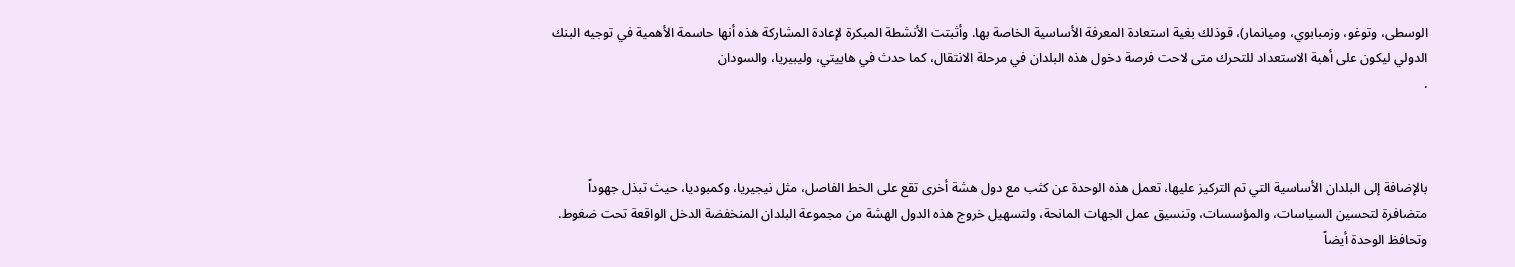الوسطى، وتوغو، وزمبابوي، وميانمار)، قوذلك بغية استعادة المعرفة الأساسية الخاصة بها. وأثبتت الأنشطة المبكرة لإعادة المشاركة هذه أنها حاسمة الأهمية في توجيه البنك الدولي ليكون على أهبة الاستعداد للتحرك متى لاحت فرصة دخول هذه البلدان في مرحلة الانتقال، كما حدث في هاييتي، وليبيريا، والسودان
.



بالإضافة إلى البلدان الأساسية التي تم التركيز عليها، تعمل هذه الوحدة عن كثب مع دول هشة أخرى تقع على الخط الفاصل، مثل نيجيريا، وكمبوديا، حيث تبذل جهوداً متضافرة لتحسين السياسات، والمؤسسات، وتنسيق عمل الجهات المانحة، ولتسهيل خروج هذه الدول الهشة من مجموعة البلدان المنخفضة الدخل الواقعة تحت ضغوط. وتحافظ الوحدة أيضاً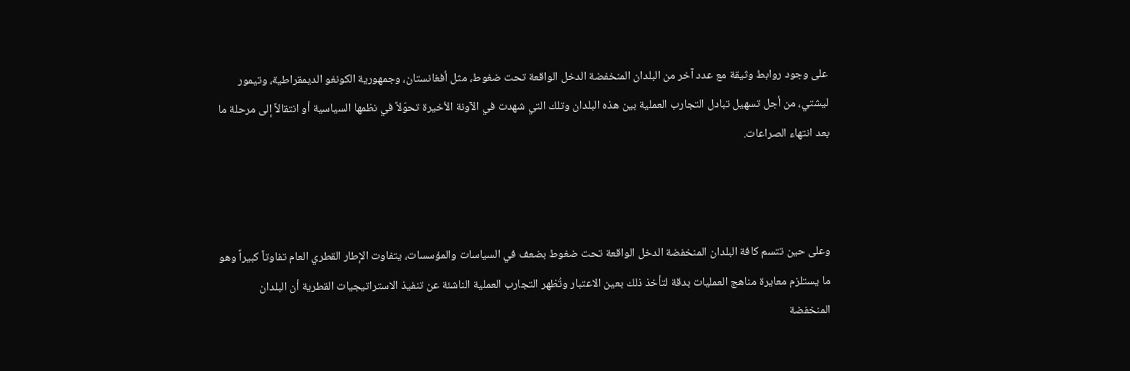على وجود روابط وثيقة مع عدد آخر من البلدان المنخفضة الدخل الواقعة تحت ضغوط، مثل أفغانستان، وجمهورية الكونغو الديمقراطية، وتيمور ليشتي، من أجل تسهيل تبادل التجارب العملية بين هذه البلدان وتلك التي شهدت في الآونة الأخيرة تحوّلاً في نظمها السياسية أو انتقالاً إلى مرحلة ما بعد انتهاء الصراعات.



وعلى حين تتسم كافة البلدان المنخفضة الدخل الواقعة تحت ضغوط بضعف في السياسات والمؤسسات، يتفاوت الإطار القطري العام تفاوتاً كبيراً وهو ما يستلزم معايرة مناهج العمليات بدقة لتأخذ ذلك بعين الاعتبار وتُظهر التجارب العملية الناشئة عن تنفيذ الاستراتيجيات القطرية أن البلدان المنخفضة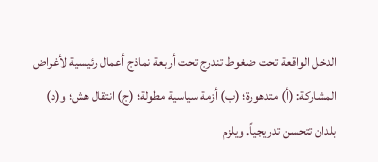الدخل الواقعة تحت ضغوط تندرج تحت أربعة نماذج أعمال رئيسية لأغراض المشاركة: (أ) متدهورة؛ (ب) أزمة سياسية مطولة؛ (ج) انتقال هش؛ و(د) بلدان تتحسن تدريجياً. ويلزم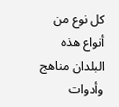كل نوع من أنواع هذه البلدان مناهج وأدوات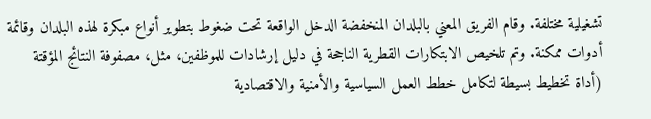تشغيلية مختلفة. وقام الفريق المعني بالبلدان المنخفضة الدخل الواقعة تحت ضغوط بتطوير أنواع مبكرة لهذه البلدان وقائمة أدوات ممكنة. وتم تلخيص الابتكارات القطرية الناجحة في دليل إرشادات للموظفين، مثل، مصفوفة النتائج المؤقتة (أداة تخطيط بسيطة لتكامل خطط العمل السياسية والأمنية والاقتصادية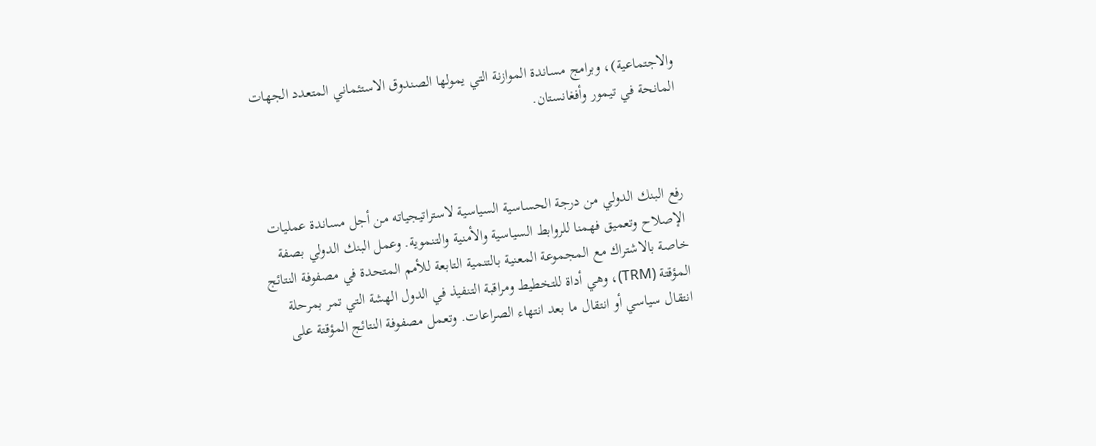والاجتماعية)، وبرامج مساندة الموازنة التي يمولها الصندوق الاستئماني المتعدد الجهات المانحة في تيمور وأفغانستان.



رفع البنك الدولي من درجة الحساسية السياسية لاستراتيجياته من أجل مساندة عمليات الإصلاح وتعميق فهمنا للروابط السياسية والأمنية والتنموية. وعمل البنك الدولي بصفة خاصة بالاشتراك مع المجموعة المعنية بالتنمية التابعة للأمم المتحدة في مصفوفة النتائج المؤقتة (TRM)، وهي أداة للتخطيط ومراقبة التنفيذ في الدول الهشة التي تمر بمرحلة انتقال سياسي أو انتقال ما بعد انتهاء الصراعات. وتعمل مصفوفة النتائج المؤقتة على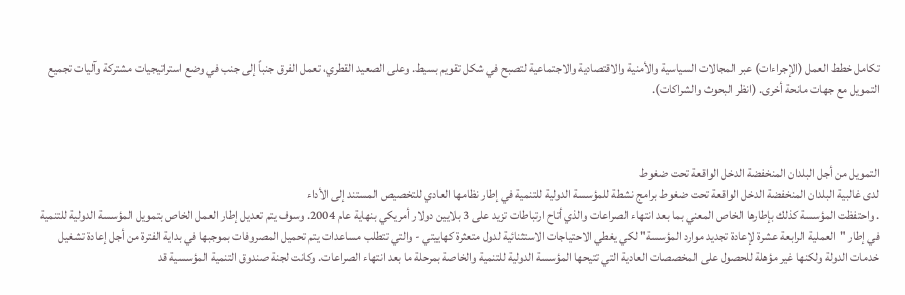تكامل خطط العمل (الإجراءات) عبر المجالات السياسية والأمنية والاقتصادية والاجتماعية لتصبح في شكل تقويم بسيط. وعلى الصعيد القطري، تعمل الفرق جنباً إلى جنب في وضع استراتيجيات مشتركة وآليات تجميع التمويل مع جهات مانحة أخرى. (انظر البحوث والشراكات).



التمويل من أجل البلدان المنخفضة الدخل الواقعة تحت ضغوط
لدى غالبية البلدان المنخفضة الدخل الواقعة تحت ضغوط برامج نشطة للمؤسسة الدولية للتنمية في إطار نظامها العادي للتخصيص المستند إلى الأداء
. واحتفظت المؤسسة كذلك بإطارها الخاص المعني بما بعد انتهاء الصراعات والذي أتاح ارتباطات تزيد على 3 بلايين دولار أمريكي بنهاية عام 2004. وسوف يتم تعديل إطار العمل الخاص بتمويل المؤسسة الدولية للتنمية في إطار "العملية الرابعة عشرة لإعادة تجديد موارد المؤسسة" لكي يغطي الاحتياجات الاستثنائية لدول متعثرة كهاييتي - والتي تتطلب مساعدات يتم تحميل المصروفات بموجبها في بداية الفترة من أجل إعادة تشغيل خدمات الدولة ولكنها غير مؤهلة للحصول على المخصصات العادية التي تتيحها المؤسسة الدولية للتنمية والخاصة بمرحلة ما بعد انتهاء الصراعات. وكانت لجنة صندوق التنمية المؤسسية قد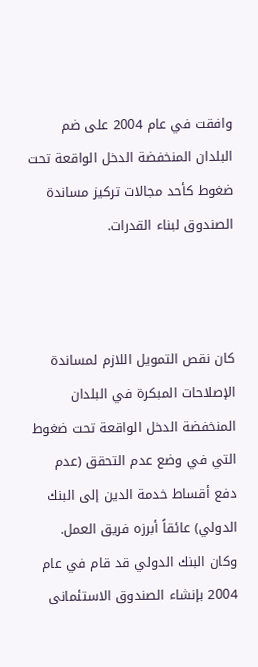وافقت في عام 2004 على ضم البلدان المنخفضة الدخل الواقعة تحت ضغوط كأحد مجالات تركيز مساندة الصندوق لبناء القدرات.



كان نقص التمويل اللازم لمساندة الإصلاحات المبكرة في البلدان المنخفضة الدخل الواقعة تحت ضغوط التي في وضع عدم التحقق (عدم دفع أقساط خدمة الدين إلى البنك الدولي) عائقاً أبرزه فريق العمل. وكان البنك الدولي قد قام في عام 2004 بإنشاء الصندوق الاستئمانى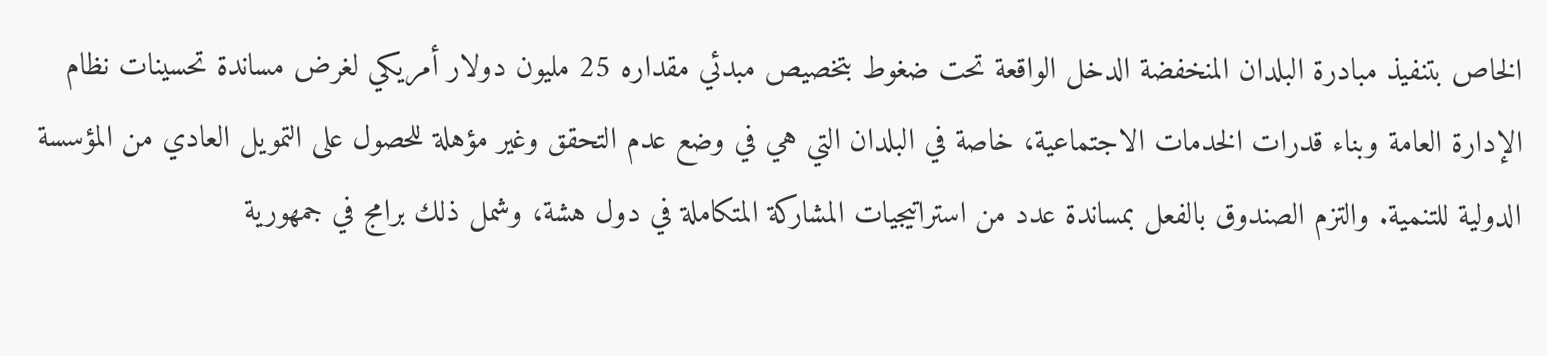الخاص بتنفيذ مبادرة البلدان المنخفضة الدخل الواقعة تحت ضغوط بتخصيص مبدئي مقداره 25 مليون دولار أمريكي لغرض مساندة تحسينات نظام الإدارة العامة وبناء قدرات الخدمات الاجتماعية، خاصة في البلدان التي هي في وضع عدم التحقق وغير مؤهلة للحصول على التمويل العادي من المؤسسة الدولية للتنمية. والتزم الصندوق بالفعل بمساندة عدد من استراتيجيات المشاركة المتكاملة في دول هشة، وشمل ذلك برامج في جمهورية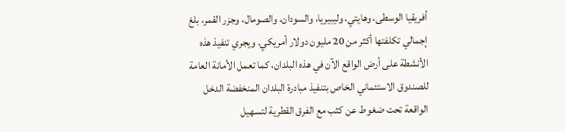أفريقيا الوسطى، وهايتي، وليبيريا، والسودان، والصومال، وجزر القمر، بلغ إجمالي تكلفتها أكثر من 20 مليون دولار أمريكي. ويجري تنفيذ هذه الأنشطة على أرض الواقع الآن في هذه البلدان، كما تعمل الأمانة العامة للصندوق الاستئماني الخاص بتنفيذ مبادرة البلدان المنخفضة الدخل الواقعة تحت ضغوط عن كثب مع الفرق القطرية لتسهيل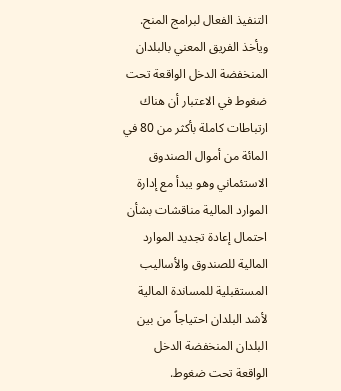التنفيذ الفعال لبرامج المنح. ويأخذ الفريق المعني بالبلدان المنخفضة الدخل الواقعة تحت ضغوط في الاعتبار أن هناك ارتباطات كاملة بأكثر من 80 في المائة من أموال الصندوق الاستئماني وهو يبدأ مع إدارة الموارد المالية مناقشات بشأن احتمال إعادة تجديد الموارد المالية للصندوق والأساليب المستقبلية للمساندة المالية لأشد البلدان احتياجاً من بين البلدان المنخفضة الدخل الواقعة تحت ضغوط.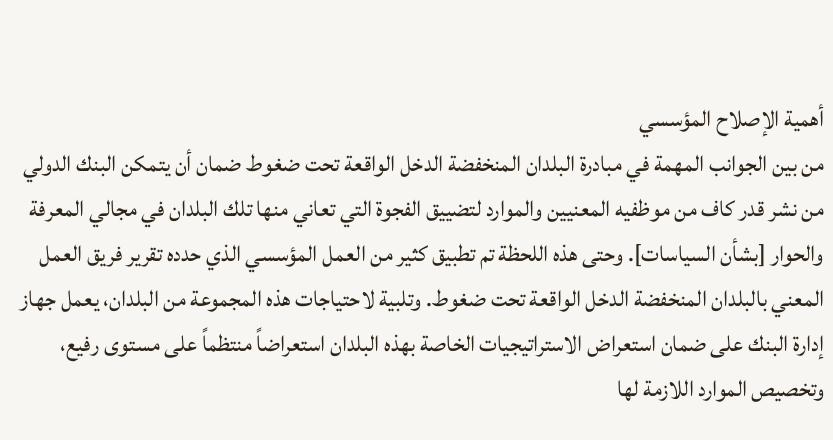أهمية الإصلاح المؤسسي
من بين الجوانب المهمة في مبادرة البلدان المنخفضة الدخل الواقعة تحت ضغوط ضمان أن يتمكن البنك الدولي من نشر قدر كاف من موظفيه المعنيين والموارد لتضييق الفجوة التي تعاني منها تلك البلدان في مجالي المعرفة والحوار [بشأن السياسات]. وحتى هذه اللحظة تم تطبيق كثير من العمل المؤسسي الذي حدده تقرير فريق العمل المعني بالبلدان المنخفضة الدخل الواقعة تحت ضغوط. وتلبية لاحتياجات هذه المجموعة من البلدان، يعمل جهاز إدارة البنك على ضمان استعراض الاستراتيجيات الخاصة بهذه البلدان استعراضاً منتظماً على مستوى رفيع، وتخصيص الموارد اللازمة لها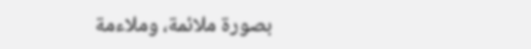بصورة ملائمة، وملاءمة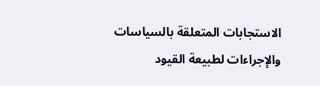الاستجابات المتعلقة بالسياسات والإجراءات لطبيعة القيود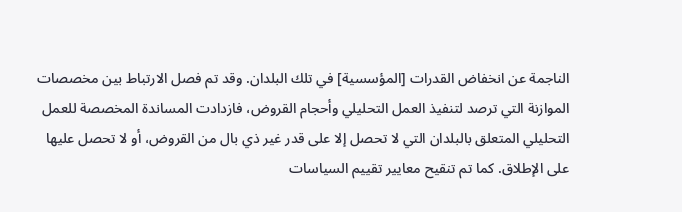الناجمة عن انخفاض القدرات [المؤسسية] في تلك البلدان. وقد تم فصل الارتباط بين مخصصات الموازنة التي ترصد لتنفيذ العمل التحليلي وأحجام القروض، فازدادت المساندة المخصصة للعمل التحليلي المتعلق بالبلدان التي لا تحصل إلا على قدر غير ذي بال من القروض، أو لا تحصل عليها على الإطلاق. كما تم تنقيح معايير تقييم السياسات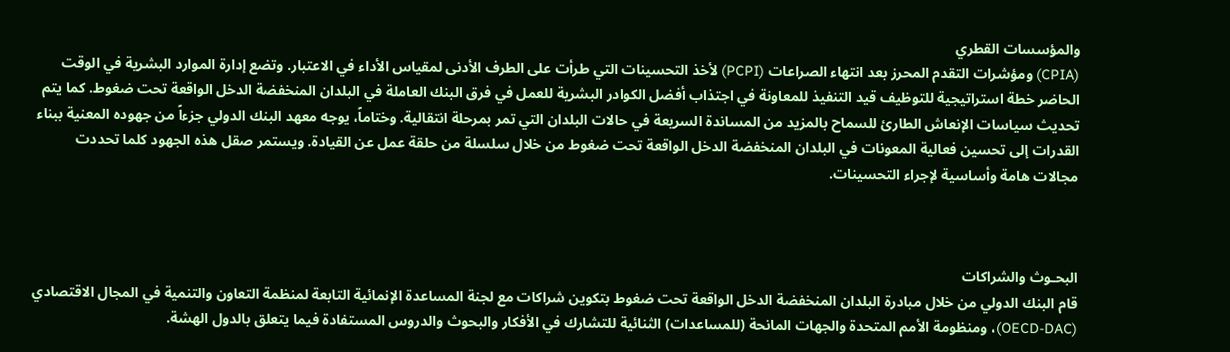والمؤسسات القطري
(CPIA) ومؤشرات التقدم المحرز بعد انتهاء الصراعات (PCPI) لأخذ التحسينات التي طرأت على الطرف الأدنى لمقياس الأداء في الاعتبار. وتضع إدارة الموارد البشرية في الوقت الحاضر خطة استراتيجية للتوظيف قيد التنفيذ للمعاونة في اجتذاب أفضل الكوادر البشرية للعمل في فرق البنك العاملة في البلدان المنخفضة الدخل الواقعة تحت ضغوط. كما يتم تحديث سياسات الإنعاش الطارئ للسماح بالمزيد من المساندة السريعة في حالات البلدان التي تمر بمرحلة انتقالية. وختاماً، يوجه معهد البنك الدولي جزءاً من جهوده المعنية ببناء القدرات إلى تحسين فعالية المعونات في البلدان المنخفضة الدخل الواقعة تحت ضغوط من خلال سلسلة من حلقة عمل عن القيادة. ويستمر صقل هذه الجهود كلما تحددت مجالات هامة وأساسية لإجراء التحسينات.



البحـوث والشراكات
قام البنك الدولي من خلال مبادرة البلدان المنخفضة الدخل الواقعة تحت ضغوط بتكوين شراكات مع لجنة المساعدة الإنمائية التابعة لمنظمة التعاون والتنمية في المجال الاقتصادي
(OECD-DAC)، ومنظومة الأمم المتحدة والجهات المانحة (للمساعدات) الثنائية للتشارك في الأفكار والبحوث والدروس المستفادة فيما يتعلق بالدول الهشة.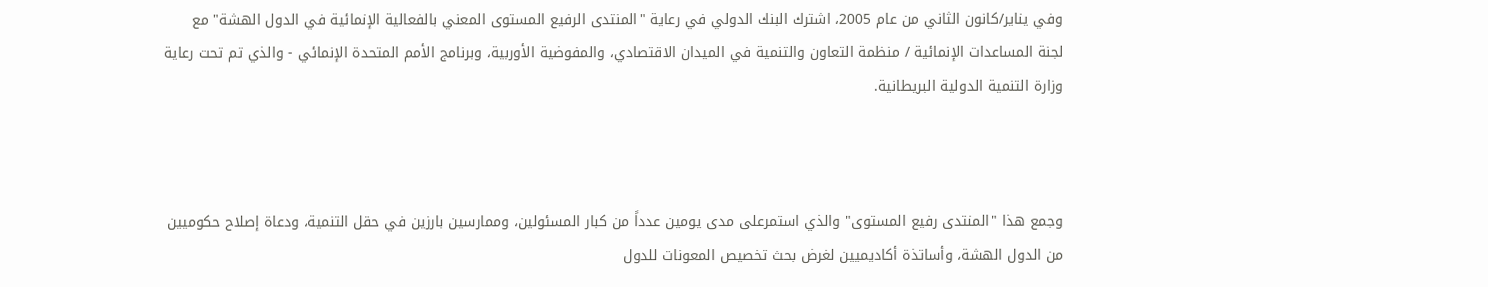وفي يناير/كانون الثاني من عام 2005، اشترك البنك الدولي في رعاية "المنتدى الرفيع المستوى المعني بالفعالية الإنمائية في الدول الهشة" مع لجنة المساعدات الإنمائية / منظمة التعاون والتنمية في الميدان الاقتصادي، والمفوضية الأوربية، وبرنامج الأمم المتحدة الإنمائي - والذي تم تحت رعاية وزارة التنمية الدولية البريطانية.



وجمع هذا "المنتدى رفيع المستوى" والذي استمرعلى مدى يومين عدداً من كبار المسئولين، وممارسين بارزين في حقل التنمية، ودعاة إصلاح حكوميين من الدول الهشة، وأساتذة أكاديميين لغرض بحث تخصيص المعونات للدول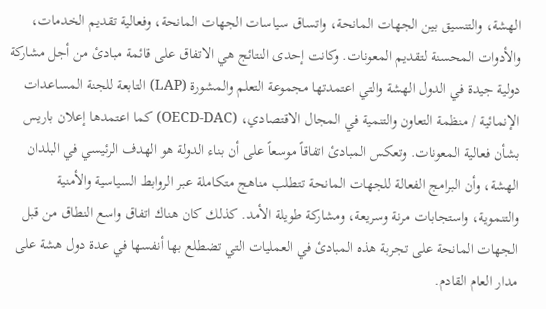الهشة، والتنسيق بين الجهات المانحة، واتساق سياسات الجهات المانحة، وفعالية تقديم الخدمات، والأدوات المحسنة لتقديم المعونات. وكانت إحدى النتائج هي الاتفاق على قائمة مبادئ من أجل مشاركة دولية جيدة في الدول الهشة والتي اعتمدتها مجموعة التعلم والمشورة (LAP) التابعة للجنة المساعدات الإنمائية / منظمة التعاون والتنمية في المجال الاقتصادي، (OECD-DAC) كما اعتمدها إعلان باريس بشأن فعالية المعونات. وتعكس المبادئ اتفاقاً موسعاً على أن بناء الدولة هو الهدف الرئيسي في البلدان الهشة، وأن البرامج الفعالة للجهات المانحة تتطلب مناهج متكاملة عبر الروابط السياسية والأمنية والتنموية، واستجابات مرنة وسريعة، ومشاركة طويلة الأمد. كذلك كان هناك اتفاق واسع النطاق من قبل الجهات المانحة على تجربة هذه المبادئ في العمليات التي تضطلع بها أنفسها في عدة دول هشة على مدار العام القادم.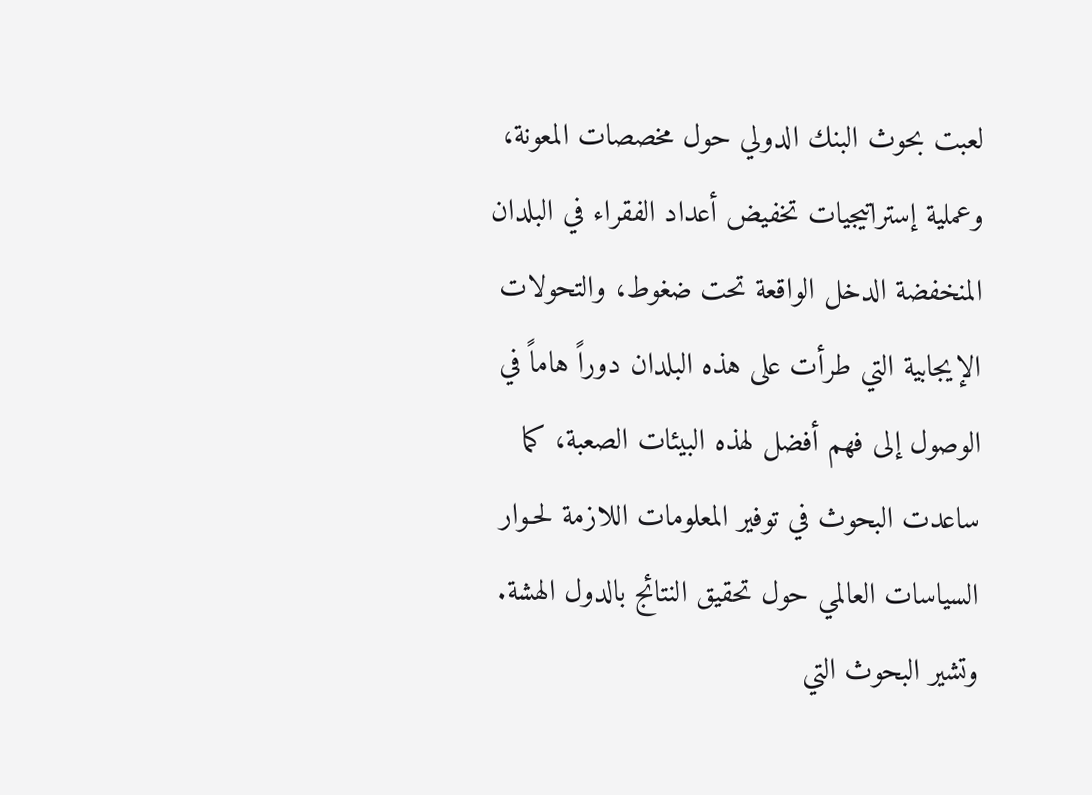لعبت بحوث البنك الدولي حول مخصصات المعونة، وعملية إستراتيجيات تخفيض أعداد الفقراء في البلدان المنخفضة الدخل الواقعة تحت ضغوط، والتحولات الإيجابية التي طرأت على هذه البلدان دوراً هاماً في الوصول إلى فهم أفضل لهذه البيئات الصعبة، كما ساعدت البحوث في توفير المعلومات اللازمة لحـوار السياسات العالمي حول تحقيق النتائج بالدول الهشة. وتشير البحوث التي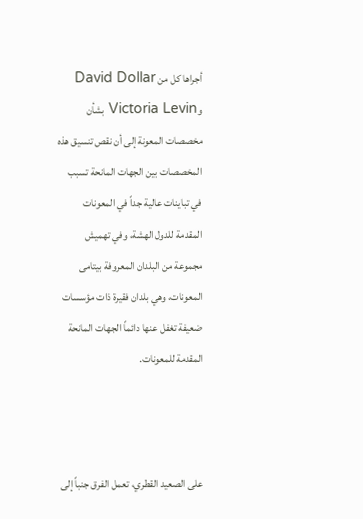أجراها كل من David Dollar وVictoria Levin بشأن مخصصات المعونة إلى أن نقص تنسيق هذه المخصصات بين الجهات المانحة تسبب في تباينات عالية جداً في المعونات المقدمة للدول الهشة، وفي تهميش مجموعة من البلدان المعروفة بيتامى المعونات، وهي بلدان فقيرة ذات مؤسسات ضعيفة تغفل عنها دائماً الجهات المانحة المقدمة للمعونات.



على الصعيد القطري، تعمل الفرق جنباً إلى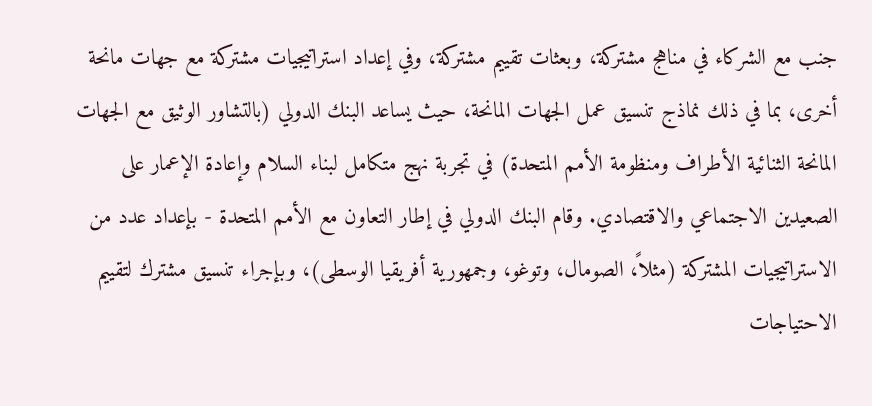جنب مع الشركاء في مناهج مشتركة، وبعثات تقييم مشتركة، وفي إعداد استراتيجيات مشتركة مع جهات مانحة أخرى، بما في ذلك نماذج تنسيق عمل الجهات المانحة، حيث يساعد البنك الدولي (بالتشاور الوثيق مع الجهات المانحة الثنائية الأطراف ومنظومة الأمم المتحدة) في تجربة نهج متكامل لبناء السلام وإعادة الإعمار على الصعيدين الاجتماعي والاقتصادي. وقام البنك الدولي في إطار التعاون مع الأمم المتحدة - بإعداد عدد من الاستراتيجيات المشتركة (مثلاً، الصومال، وتوغو، وجمهورية أفريقيا الوسطى)، وبإجراء تنسيق مشترك لتقييم الاحتياجات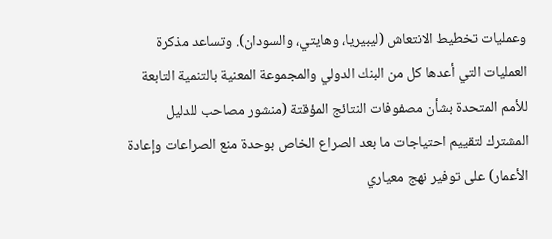وعمليات تخطيط الانتعاش (ليبيريا، وهايتي، والسودان). وتساعد مذكرة العمليات التي أعدها كل من البنك الدولي والمجموعة المعنية بالتنمية التابعة للأمم المتحدة بشأن مصفوفات النتائج المؤقتة (منشور مصاحب للدليل المشترك لتقييم احتياجات ما بعد الصراع الخاص بوحدة منع الصراعات وإعادة الأعمار) على توفير نهج معياري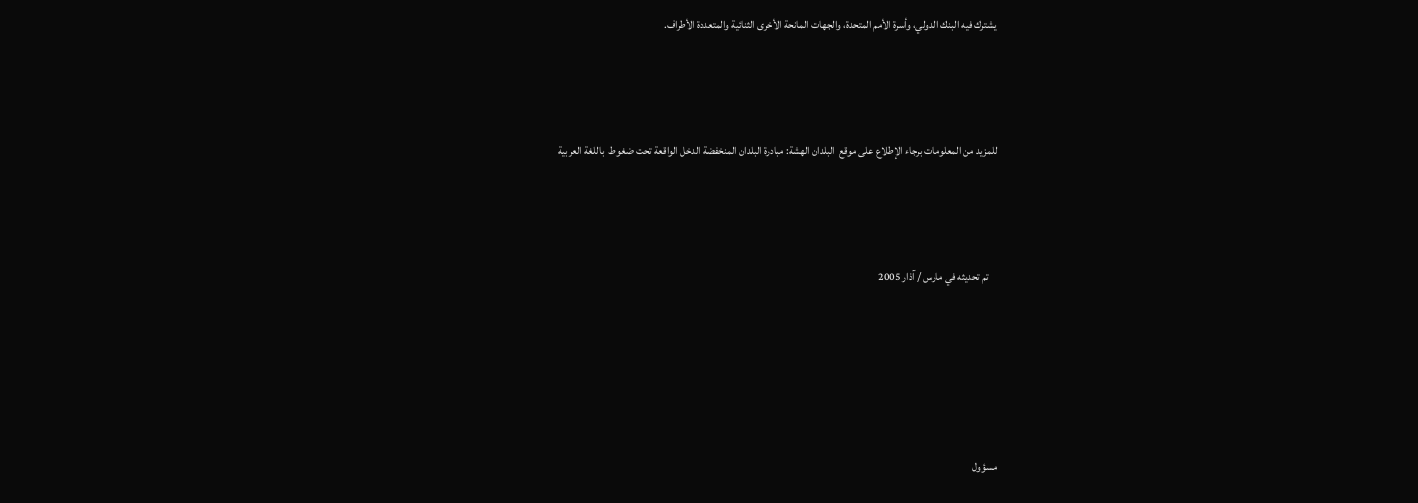يشترك فيه البنك الدولي، وأسرة الأمم المتحدة، والجهات المانحة الأخرى الثنائية والمتعددة الأطراف.



للمزيد من المعلومات برجاء الإطلاع على موقع  البلدان الهشة: مبادرة البلدان المنخفضة الدخل الواقعة تحت ضغوط  باللغة العربية



    تم تحديثه في مارس / آذار 2005





مسؤول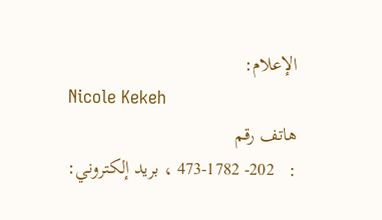الإعلام:
Nicole Kekeh
هاتف رقم
:   202- 473-1782 ، بريد إلكتروني: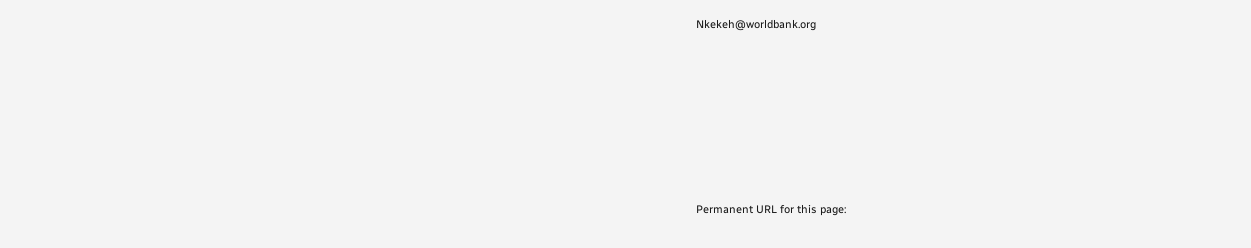Nkekeh@worldbank.org








Permanent URL for this page: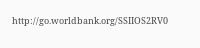http://go.worldbank.org/SSIIOS2RV0